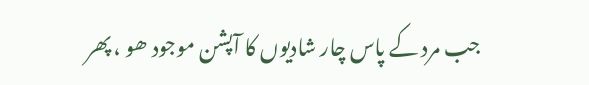جب مرد کے پاس چار شادیوں کا آپشن موجود ھو ، پھر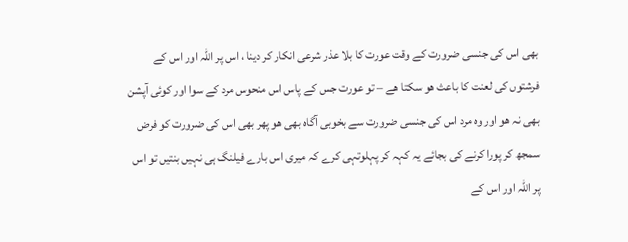بھی اس کی جنسی ضرورت کے وقت عورت کا بلا عذر شرعی انکار کر دینا ، اس پر اللہ اور اس کے فرشتوں کی لعنت کا باعث ھو سکتا ھے – تو عورت جس کے پاس اس منحوس مرد کے سوا اور کوئی آپشن بھی نہ ھو اور وہ مرد اس کی جنسی ضرورت سے بخوبی آگاہ بھی ھو پھر بھی اس کی ضرورت کو فرض سمجھ کر پورا کرنے کی بجائے یہ کہہ کر پہلوتہی کرے کہ میری اس بارے فیلنگ ہی نہیں بنتیں تو اس پر اللہ اور اس کے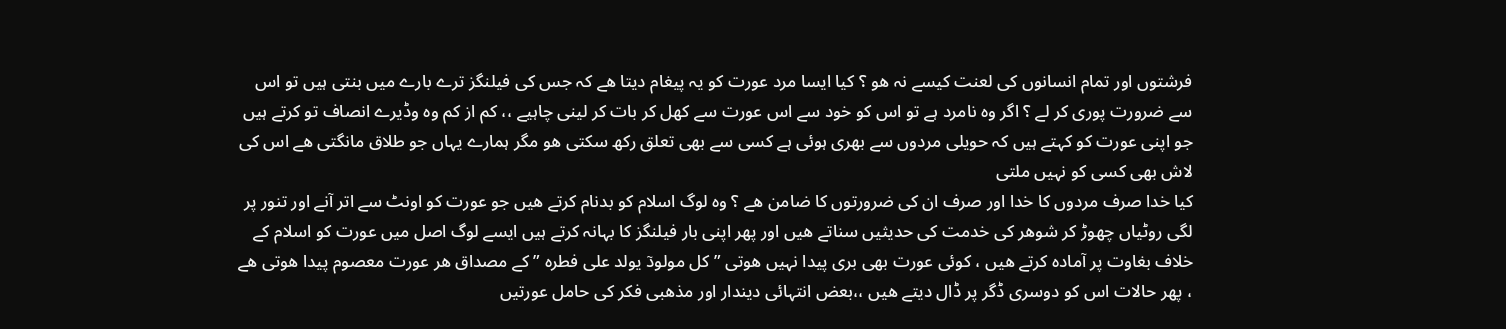فرشتوں اور تمام انسانوں کی لعنت کیسے نہ ھو ؟ کیا ایسا مرد عورت کو یہ پیغام دیتا ھے کہ جس کی فیلنگز ترے بارے میں بنتی ہیں تو اس سے ضرورت پوری کر لے ؟ اگر وہ نامرد ہے تو اس کو خود سے اس عورت سے کھل کر بات کر لینی چاہیے ،، کم از کم وہ وڈیرے انصاف تو کرتے ہیں جو اپنی عورت کو کہتے ہیں کہ حویلی مردوں سے بھری ہوئی ہے کسی سے بھی تعلق رکھ سکتی ھو مگر ہمارے یہاں جو طلاق مانگتی ھے اس کی لاش بھی کسی کو نہیں ملتی
کیا خدا صرف مردوں کا خدا اور صرف ان کی ضرورتوں کا ضامن ھے ؟ وہ لوگ اسلام کو بدنام کرتے ھیں جو عورت کو اونٹ سے اتر آنے اور تنور پر لگی روٹیاں چھوڑ کر شوھر کی خدمت کی حدیثیں سناتے ھیں اور پھر اپنی بار فیلنگز کا بہانہ کرتے ہیں ایسے لوگ اصل میں عورت کو اسلام کے خلاف بغاوت پر آمادہ کرتے ھیں ، کوئی عورت بھی بری پیدا نہیں ھوتی ” کل مولودۤ یولد علی فطرہ ” کے مصداق ھر عورت معصوم پیدا ھوتی ھے ، پھر حالات اس کو دوسری ڈگر پر ڈال دیتے ھیں ،،بعض انتہائی دیندار اور مذھبی فکر کی حامل عورتیں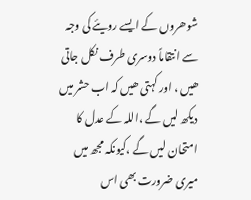شوھروں کے ایسے رویئے کی وجہ سے انتقاماً دوسری طرف نکل جاتی ھیں ، اور کہتی ھیں کہ اب حشر میں دیکھ لیں گے ،اللہ کے عدل کا امتحان لیں گے ،کیونکہ مجھ میں میری ضرورت بھی اس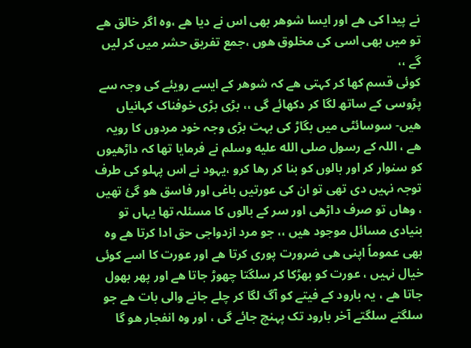نے پیدا کی ھے اور ایسا شوھر بھی اس نے دیا ھے ،وہ اگر خالق ھے تو میں بھی اسی کی مخلوق ھوں ،جمع تفریق حشر میں کر لیں گے ،،
کوئی قسم کھا کر کہتی ھے کہ شوھر کے ایسے رویئے کی وجہ سے پڑوسی کے ساتھ لگا کر دکھائے گی ،، بڑی بڑی خوفناک کہانیاں ھیں- سوسائٹی میں بگاڑ کی بہت بڑی وجہ خود مردوں کا رویہ ھے ، اللہ کے رسول صلى الله عليه وسلم نے فرمایا تھا کہ داڑھیوں کو سنوار کر اور بالوں کو بنا کر رھا کرو ،یہود نے اس پہلو کی طرف توجہ نہیں دی تھی تو ان کی عورتیں باغی اور فاسق ھو گئ تھیں ، وھاں تو صرف داڑھی اور سر کے بالوں کا مسئلہ تھا یہاں تو بنیادی مسائل موجود ھیں ،، جو مرد ازدواجی حق ادا کرتا ھے وہ بھی عموماً اپنی ھی ضرورت پوری کرتا ھے اور عورت کا اسے کوئی خیال نہیں ، عورت کو بھڑکا کر سلگتا چھوڑ جاتا ھے اور پھر بھول جاتا ھے ، یہ بارود کے فیتے کو آگ لگا کر چلے جانے والی بات ھے جو سلگتے سلگتے آخر بارود تک پہنچ جائے گی ، اور وہ انفجار ھو گا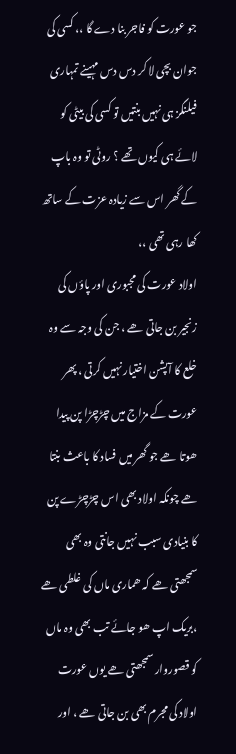جو عورت کو فاجر بنا دے گا ،، کسی کی جوان بچی لا کر دس دس مہینے تمہاری فیلنگز ہی نہیں بنتیں تو کسی کی بیٹی کو لائے ہی کیوں تھے ؟ روٹی تو وہ باپ کے گھر اس سے زیادہ عزت کے ساتھ کھا رہی تھی ،،
اولاد عورت کی مجبوری اور پاؤں کی زنجیر بن جاتی ھے ، جن کی وجہ سے وہ خلع کا آپشن اختیار نہیں کرتی ، پھر عورت کے مزاج میں چڑچڑا پن پیدا ھوتا ھے جو گھر میں فساد کا باعث بنتا ھے چونکہ اولاد بھی اس چڑچڑے پن کا بنیادی سبب نہیں جانتی وہ بھی سمجھتی ھے کہ ھماری ماں کی غلطی ھے ،بریک اپ ھو جائے تب بھی وہ ماں کو قصوروار سمجھتی ھے یوں عورت اولاد کی مجرم بھی بن جاتی ھے ، اور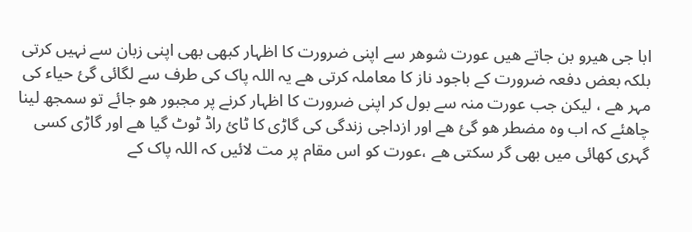ابا جی ھیرو بن جاتے ھیں عورت شوھر سے اپنی ضرورت کا اظہار کبھی بھی اپنی زبان سے نہیں کرتی بلکہ بعض دفعہ ضرورت کے باجود ناز کا معاملہ کرتی ھے یہ اللہ پاک کی طرف سے لگائی گئ حیاء کی مہر ھے ، لیکن جب عورت منہ سے بول کر اپنی ضرورت کا اظہار کرنے پر مجبور ھو جائے تو سمجھ لینا چاھئے کہ اب وہ مضطر ھو گئ ھے اور ازداجی زندگی کی گاڑی کا ٹائ راڈ ٹوٹ گیا ھے اور گاڑی کسی گہری کھائی میں بھی گر سکتی ھے ،عورت کو اس مقام پر مت لائیں کہ اللہ پاک کے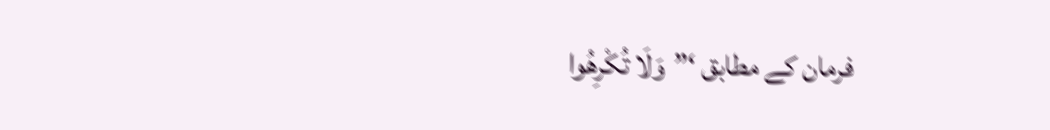فرمان کے مطابق ‘”وَلَا تُكْرِهُوا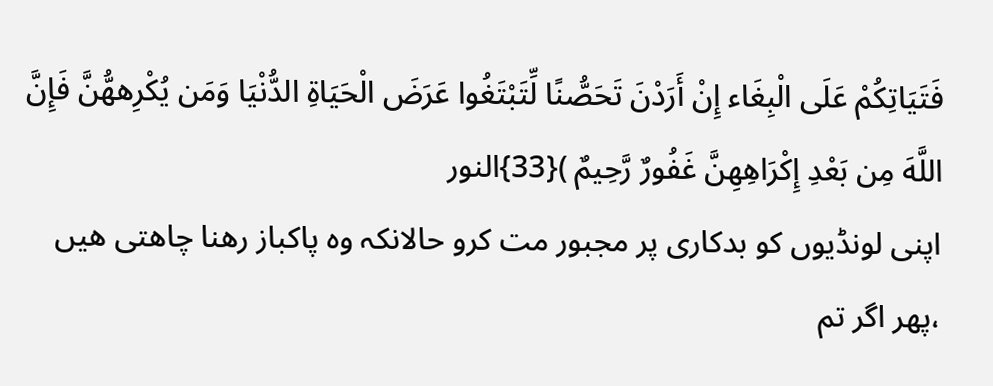فَتَيَاتِكُمْ عَلَى الْبِغَاء إِنْ أَرَدْنَ تَحَصُّنًا لِّتَبْتَغُوا عَرَضَ الْحَيَاةِ الدُّنْيَا وَمَن يُكْرِههُّنَّ فَإِنَّ اللَّهَ مِن بَعْدِ إِكْرَاهِهِنَّ غَفُورٌ رَّحِيمٌ ){33}النور
اپنی لونڈیوں کو بدکاری پر مجبور مت کرو حالانکہ وہ پاکباز رھنا چاھتی ھیں ،پھر اگر تم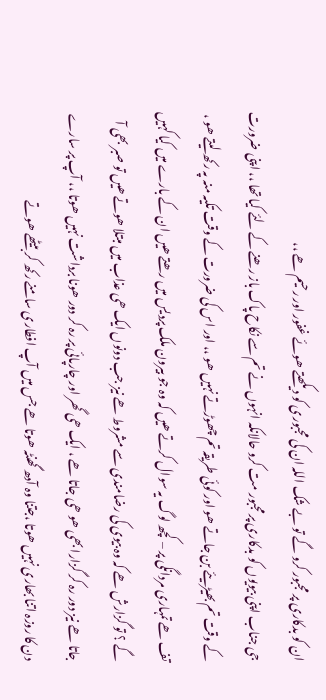ان کو بدکاری پر مجبور کرو گے تو بے شک اللہ ان کی مجبوری کو دیکھتے ھوئے غفور اور رحیم ھے ،،
جی جناب اپنی بیویوں کو بدکاری پر مجبور مت کرو حالانکہ انہوں نے تم سے نکاح پاک باز رھنے کے لئے کیا تھا ،، اپنی ضرورت کے وقت تم بھیڑیئے بن جاتے ھو اور کوئی طریقہ تم چھوڑتے نہیں ھو ،، اور اس کی ضرورت کے وقت تکیہ منہ پہ رکھ لیتے ھو ، تف ھے تمہاری مردانگی پر – کچھ لوگ یہ سوال کرتے ھیں کہ وہ جو بیرون ملک پردیس میں رھتے ھیں ان کے بارے میں کیا کہیں گے ؟ تو گزارش ھے کہ وہ بیوی کی رضامندی سے مشروط ھے نیز جب دونوں ایک ھی عذاب میں مبتلا ھوتے ھیں تو صبر بھی آ جاتا ھے نیز دور رہ کر گزارا بھی ھو ھی جاتا ھے ، ایک ھی گھر اور چارپائی پر رہ کر دور ھونا برداشت نہیں ھوتا ،، آپ پر سارے دن کا روزہ اتنا بھاری نہیں ھوتا ،جتنا وہ آدھ گھنٹہ ھوتا ھے جس میں آپ افطاری سامنے رکھ کر بیٹھے ھوتے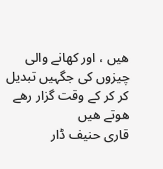ھیں ، اور کھانے والی چیزوں کی جگہیں تبدیل کر کر کے وقت گزار رھے ھوتے ھیں
قاری حنیف ڈار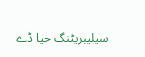سیلیبریٹنگ حیا ڈے